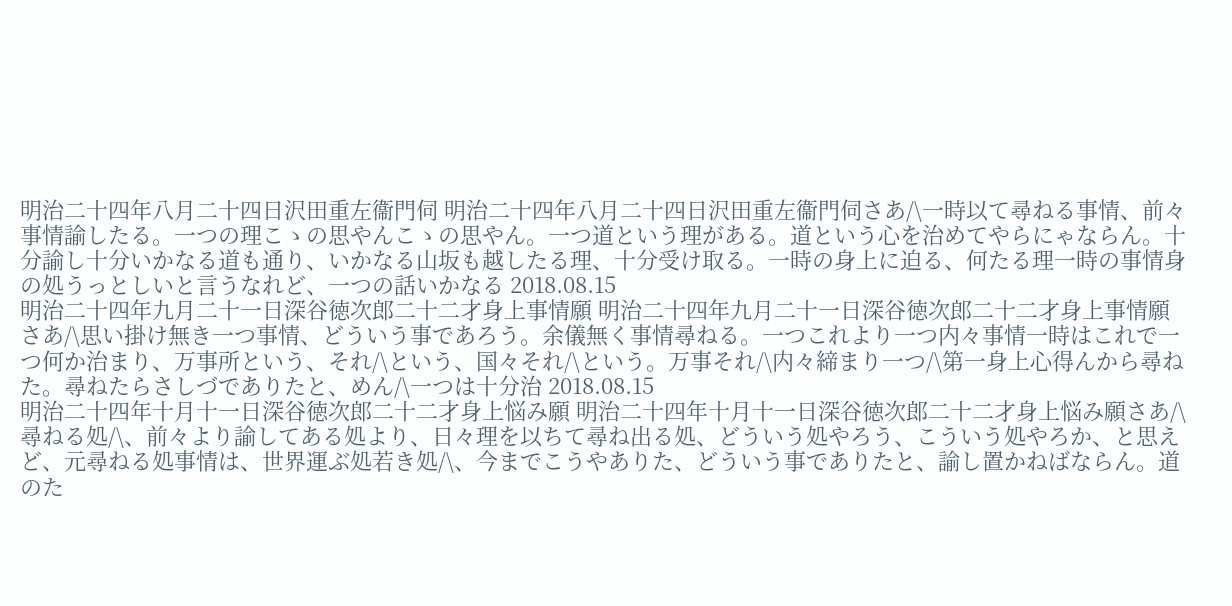明治二十四年八月二十四日沢田重左衞門伺 明治二十四年八月二十四日沢田重左衞門伺さあ/\一時以て尋ねる事情、前々事情諭したる。一つの理こゝの思やんこゝの思やん。一つ道という理がある。道という心を治めてやらにゃならん。十分諭し十分いかなる道も通り、いかなる山坂も越したる理、十分受け取る。一時の身上に迫る、何たる理一時の事情身の処うっとしいと言うなれど、一つの話いかなる 2018.08.15
明治二十四年九月二十一日深谷徳次郎二十二才身上事情願 明治二十四年九月二十一日深谷徳次郎二十二才身上事情願さあ/\思い掛け無き一つ事情、どういう事であろう。余儀無く事情尋ねる。一つこれより一つ内々事情一時はこれで一つ何か治まり、万事所という、それ/\という、国々それ/\という。万事それ/\内々締まり一つ/\第一身上心得んから尋ねた。尋ねたらさしづでありたと、めん/\一つは十分治 2018.08.15
明治二十四年十月十一日深谷徳次郎二十二才身上悩み願 明治二十四年十月十一日深谷徳次郎二十二才身上悩み願さあ/\尋ねる処/\、前々より諭してある処より、日々理を以ちて尋ね出る処、どういう処やろう、こういう処やろか、と思えど、元尋ねる処事情は、世界運ぶ処若き処/\、今までこうやありた、どういう事でありたと、諭し置かねばならん。道のた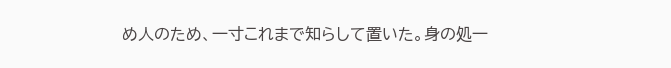め人のため、一寸これまで知らして置いた。身の処一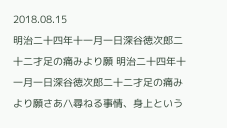2018.08.15
明治二十四年十一月一日深谷徳次郎二十二才足の痛みより願 明治二十四年十一月一日深谷徳次郎二十二才足の痛みより願さあ/\尋ねる事情、身上という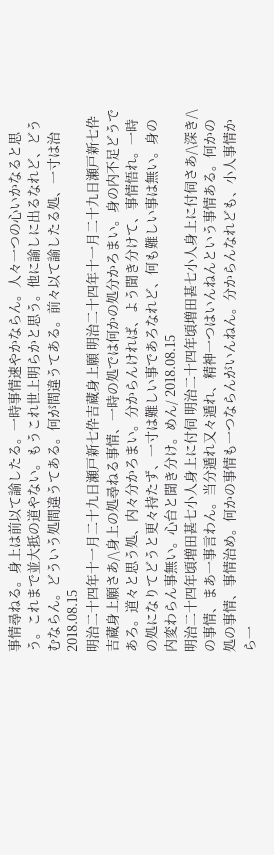事情尋ねる。身上は前以て諭したる。一時事情速やかならん。人々一つの心いかなると思う。これまで並大抵の道やない。もうこれ世上明らかと思う。他に諭しに出るなれど、どうむならん。どういう処間違うてある。何が間違うてある。前々以て諭したる処、一寸は治 2018.08.15
明治二十四年十一月二十九日瀬戸新七伜吉蔵身上願 明治二十四年十一月二十九日瀬戸新七伜吉蔵身上願さあ/\身上の処尋ねる事情、一時の処では何かの処分かろまい。身の内不足どうであろ。道々と思う処、内々分かろまい。分からんければ、よう聞き分けて、事情悟れ。一時の処になりてどうと更々持たず、一寸は難しい事であろなれど、何も難しい事は無い。身の内変わらん事無い。心台と聞き分け。めん/ 2018.08.15
明治二十四年頃増田甚七小人身上に付伺 明治二十四年頃増田甚七小人身上に付伺さあ/\深き/\の事情、まあ一事言わん。当分遁れ又々遁れ、精神一つはいんねんという事情ある。何かの処の事情、事情治め。何かの事情も一つならんがいんねん。分からんなれども、小人事情から一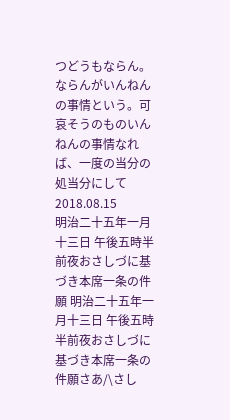つどうもならん。ならんがいんねんの事情という。可哀そうのものいんねんの事情なれば、一度の当分の処当分にして 2018.08.15
明治二十五年一月十三日 午後五時半前夜おさしづに基づき本席一条の件願 明治二十五年一月十三日 午後五時半前夜おさしづに基づき本席一条の件願さあ/\さし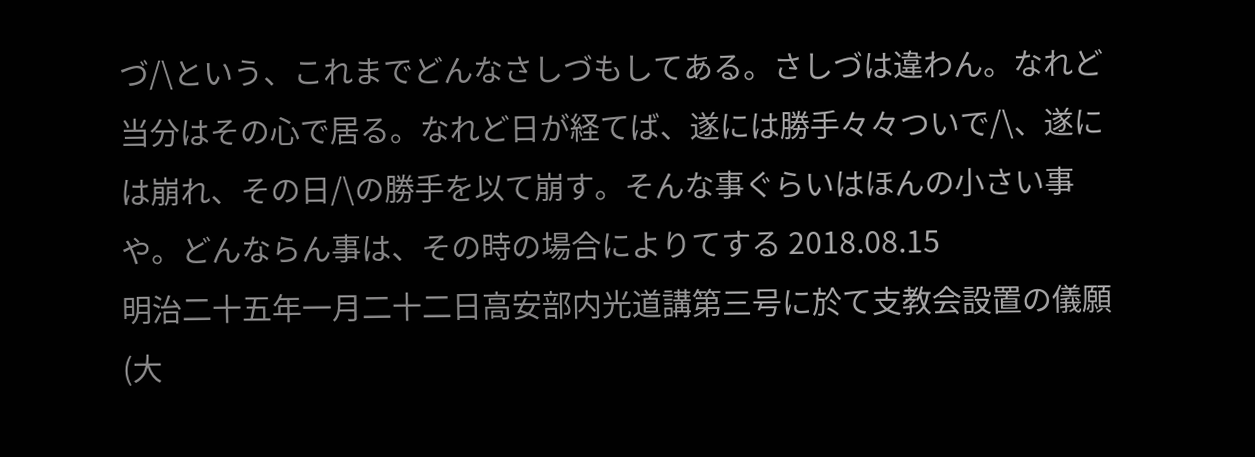づ/\という、これまでどんなさしづもしてある。さしづは違わん。なれど当分はその心で居る。なれど日が経てば、遂には勝手々々ついで/\、遂には崩れ、その日/\の勝手を以て崩す。そんな事ぐらいはほんの小さい事や。どんならん事は、その時の場合によりてする 2018.08.15
明治二十五年一月二十二日高安部内光道講第三号に於て支教会設置の儀願(大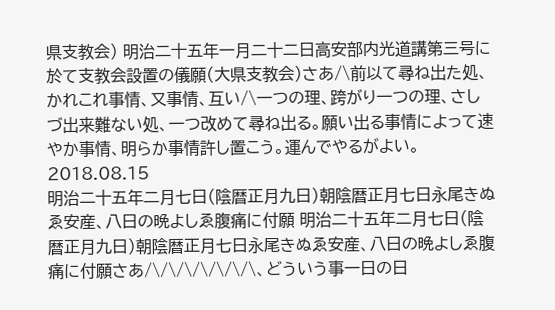県支教会) 明治二十五年一月二十二日高安部内光道講第三号に於て支教会設置の儀願(大県支教会)さあ/\前以て尋ね出た処、かれこれ事情、又事情、互い/\一つの理、跨がり一つの理、さしづ出来難ない処、一つ改めて尋ね出る。願い出る事情によって速やか事情、明らか事情許し置こう。運んでやるがよい。 2018.08.15
明治二十五年二月七日(陰暦正月九日)朝陰暦正月七日永尾きぬゑ安産、八日の晩よしゑ腹痛に付願 明治二十五年二月七日(陰暦正月九日)朝陰暦正月七日永尾きぬゑ安産、八日の晩よしゑ腹痛に付願さあ/\/\/\/\/\/\/\、どういう事一日の日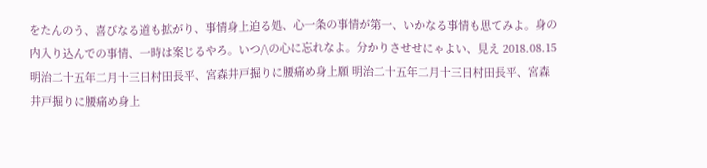をたんのう、喜びなる道も拡がり、事情身上迫る処、心一条の事情が第一、いかなる事情も思てみよ。身の内入り込んでの事情、一時は案じるやろ。いつ/\の心に忘れなよ。分かりさせせにゃよい、見え 2018.08.15
明治二十五年二月十三日村田長平、宮森井戸掘りに腰痛め身上願 明治二十五年二月十三日村田長平、宮森井戸掘りに腰痛め身上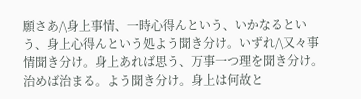願さあ/\身上事情、一時心得んという、いかなるという、身上心得んという処よう聞き分け。いずれ/\又々事情聞き分け。身上あれば思う、万事一つ理を聞き分け。治めば治まる。よう聞き分け。身上は何故と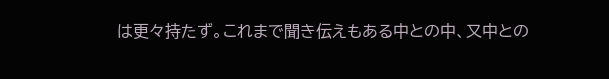は更々持たず。これまで聞き伝えもある中との中、又中との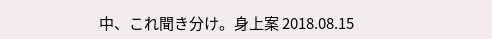中、これ聞き分け。身上案 2018.08.15